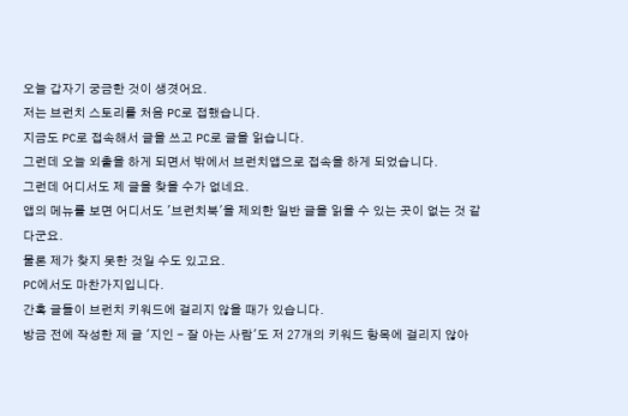오늘 갑자기 궁금한 것이 생겻어요.
저는 브런치 스토리를 처음 PC로 접했습니다.
지금도 PC로 접속해서 글을 쓰고 PC로 글을 읽습니다.
그런데 오늘 외출을 하게 되면서 밖에서 브런치앱으로 접속을 하게 되었습니다.
그런데 어디서도 제 글을 찾을 수가 없네요.
앱의 메뉴를 보면 어디서도 '브런치북'을 제외한 일반 글을 읽을 수 있는 곳이 없는 것 같다군요.
물론 제가 찾지 못한 것일 수도 있고요.
PC에서도 마찬가지입니다.
간혹 글들이 브런치 키워드에 걸리지 않을 때가 있습니다.
방금 전에 작성한 제 글 '지인 - 잘 아는 사람'도 저 27개의 키워드 항목에 걸리지 않아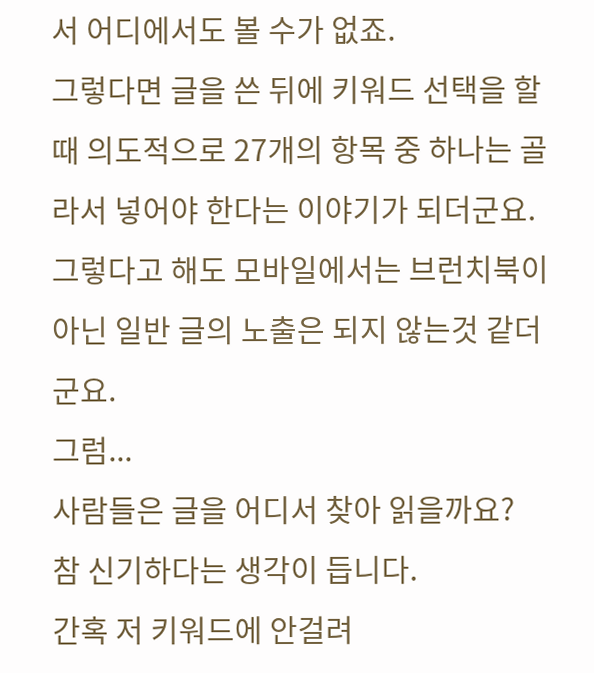서 어디에서도 볼 수가 없죠.
그렇다면 글을 쓴 뒤에 키워드 선택을 할 때 의도적으로 27개의 항목 중 하나는 골라서 넣어야 한다는 이야기가 되더군요.
그렇다고 해도 모바일에서는 브런치북이 아닌 일반 글의 노출은 되지 않는것 같더군요.
그럼...
사람들은 글을 어디서 찾아 읽을까요?
참 신기하다는 생각이 듭니다.
간혹 저 키워드에 안걸려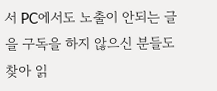서 PC에서도 노출이 안되는 글을 구독을 하지 않으신 분들도 찾아 읽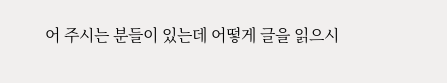어 주시는 분들이 있는데 어떻게 글을 읽으시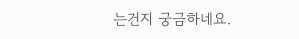는건지 궁금하네요.